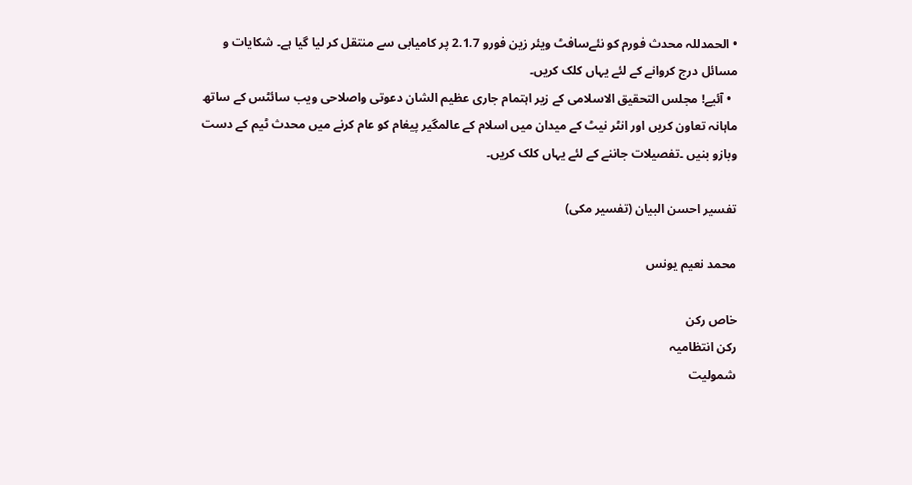• الحمدللہ محدث فورم کو نئےسافٹ ویئر زین فورو 2.1.7 پر کامیابی سے منتقل کر لیا گیا ہے۔ شکایات و مسائل درج کروانے کے لئے یہاں کلک کریں۔
  • آئیے! مجلس التحقیق الاسلامی کے زیر اہتمام جاری عظیم الشان دعوتی واصلاحی ویب سائٹس کے ساتھ ماہانہ تعاون کریں اور انٹر نیٹ کے میدان میں اسلام کے عالمگیر پیغام کو عام کرنے میں محدث ٹیم کے دست وبازو بنیں ۔تفصیلات جاننے کے لئے یہاں کلک کریں۔

تفسیر احسن البیان (تفسیر مکی)

محمد نعیم یونس

خاص رکن
رکن انتظامیہ
شمولیت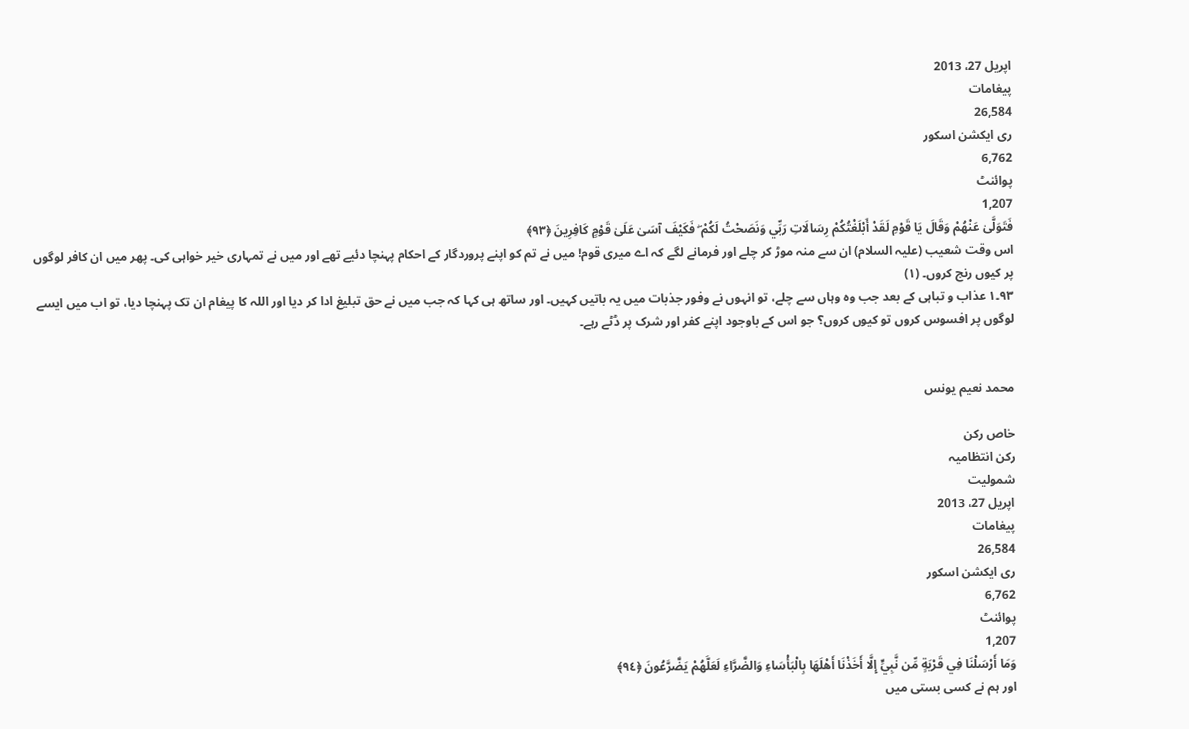اپریل 27، 2013
پیغامات
26,584
ری ایکشن اسکور
6,762
پوائنٹ
1,207
فَتَوَلَّىٰ عَنْهُمْ وَقَالَ يَا قَوْمِ لَقَدْ أَبْلَغْتُكُمْ رِ‌سَالَاتِ رَ‌بِّي وَنَصَحْتُ لَكُمْ ۖ فَكَيْفَ آسَىٰ عَلَىٰ قَوْمٍ كَافِرِ‌ينَ ﴿٩٣﴾
اس وقت شعیب (علیہ السلام) ان سے منہ موڑ کر چلے اور فرمانے لگے کہ اے میری قوم! میں نے تم کو اپنے پروردگار کے احکام پہنچا دئیے تھے اور میں نے تمہاری خیر خواہی کی۔ پھر میں ان کافر لوگوں پر کیوں رنج کروں۔ (١)
٩٣۔١ عذاب و تباہی کے بعد جب وہ وہاں سے چلے، تو انہوں نے وفور جذبات میں یہ باتیں کہیں۔ اور ساتھ ہی کہا کہ جب میں نے حق تبلیغ ادا کر دیا اور اللہ کا پیغام ان تک پہنچا دیا، تو اب میں ایسے لوگوں پر افسوس کروں تو کیوں کروں؟ جو اس کے باوجود اپنے کفر اور شرک پر ڈٹے رہے۔


محمد نعیم یونس

خاص رکن
رکن انتظامیہ
شمولیت
اپریل 27، 2013
پیغامات
26,584
ری ایکشن اسکور
6,762
پوائنٹ
1,207
وَمَا أَرْ‌سَلْنَا فِي قَرْ‌يَةٍ مِّن نَّبِيٍّ إِلَّا أَخَذْنَا أَهْلَهَا بِالْبَأْسَاءِ وَالضَّرَّ‌اءِ لَعَلَّهُمْ يَضَّرَّ‌عُونَ ﴿٩٤﴾
اور ہم نے کسی بستی میں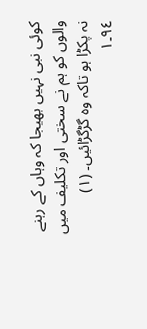کوئی نبی نہیں بھیجا کہ وہاں کے رہنے والوں کو ہم نے سختی اور تکلیف میں نہ پکڑا ہو تاکہ وہ گڑگڑائیں۔ (١)
٩٤۔١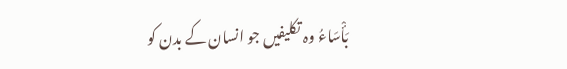بَأْسَاءُ وہ تکلیفیں جو انسان کے بدن کو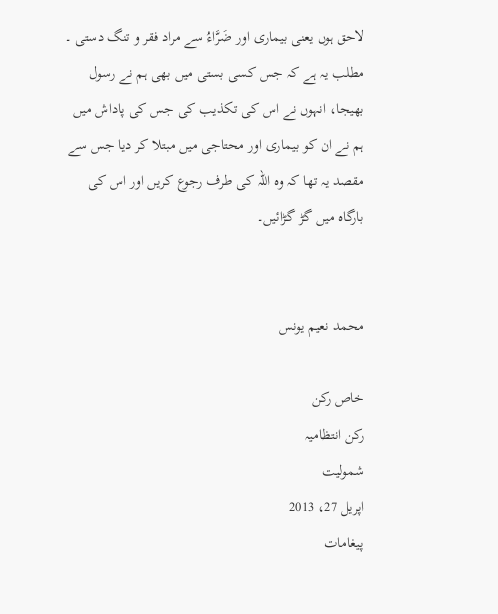لاحق ہوں یعنی بیماری اور ضَرَّاءُ سے مراد فقر و تنگ دستی ۔ مطلب یہ ہے کہ جس کسی بستی میں بھی ہم نے رسول بھیجا، انہوں نے اس کی تکذیب کی جس کی پاداش میں ہم نے ان کو بیماری اور محتاجی میں مبتلا کر دیا جس سے مقصد یہ تھا کہ وہ اللہ کی طرف رجوع کریں اور اس کی بارگاہ میں گڑ گڑائیں۔


محمد نعیم یونس

خاص رکن
رکن انتظامیہ
شمولیت
اپریل 27، 2013
پیغامات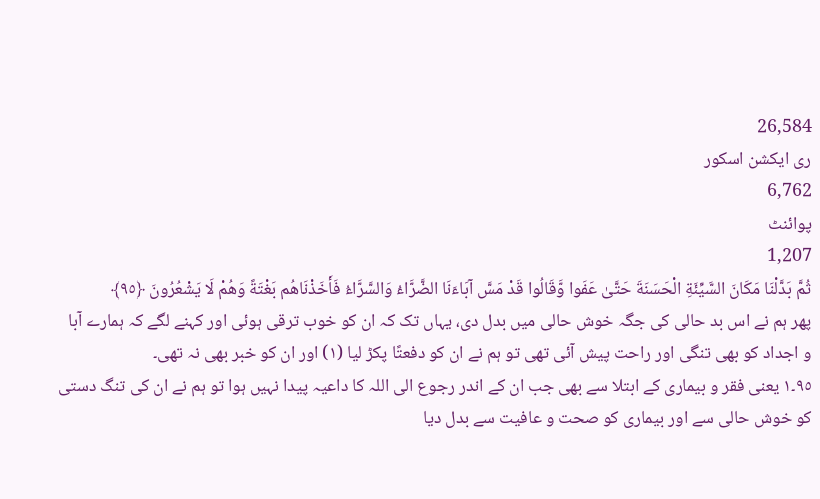26,584
ری ایکشن اسکور
6,762
پوائنٹ
1,207
ثُمَّ بَدَّلْنَا مَكَانَ السَّيِّئَةِ الْحَسَنَةَ حَتَّىٰ عَفَوا وَّقَالُوا قَدْ مَسَّ آبَاءَنَا الضَّرَّ‌اءُ وَالسَّرَّ‌اءُ فَأَخَذْنَاهُم بَغْتَةً وَهُمْ لَا يَشْعُرُ‌ونَ ﴿٩٥﴾
پھر ہم نے اس بد حالی کی جگہ خوش حالی میں بدل دی، یہاں تک کہ ان کو خوب ترقی ہوئی اور کہنے لگے کہ ہمارے آبا و اجداد کو بھی تنگی اور راحت پیش آئی تھی تو ہم نے ان کو دفعتًا پکڑ لیا (١) اور ان کو خبر بھی نہ تھی۔
٩٥۔١ یعنی فقر و بیماری کے ابتلا سے بھی جب ان کے اندر رجوع الی اللہ کا داعیہ پیدا نہیں ہوا تو ہم نے ان کی تنگ دستی کو خوش حالی سے اور بیماری کو صحت و عافیت سے بدل دیا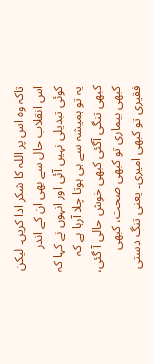تاکہ وہ اس پر اللہ کا شکر ادا کریں۔ لیکن اس انقلاب حال سے بھی ان کے اندر کوئی تبدیلی نہیں آئی اور انہوں نے کہا کہ یہ تو ہمیشہ سے ہی ہوتا چلا آرہا ہے کہ کبھی تنگی آگئی کبھی خوش حالی آ گئی، کبھی بیماری تو کبھی صحت، کبھی فقیری تو کبھی امیری۔ یعنی تنگ دستی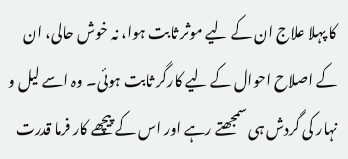کا پہلا علاج ان کے لیے موثر ثابت ہوا، نہ خوش حالی، ان کے اصلاح احوال کے لیے کارگر ثابت ہوئی۔ وہ اسے لیل و نہار کی گردش ہی سمجھتے رہے اور اس کے پیچھے کار فرما قدرت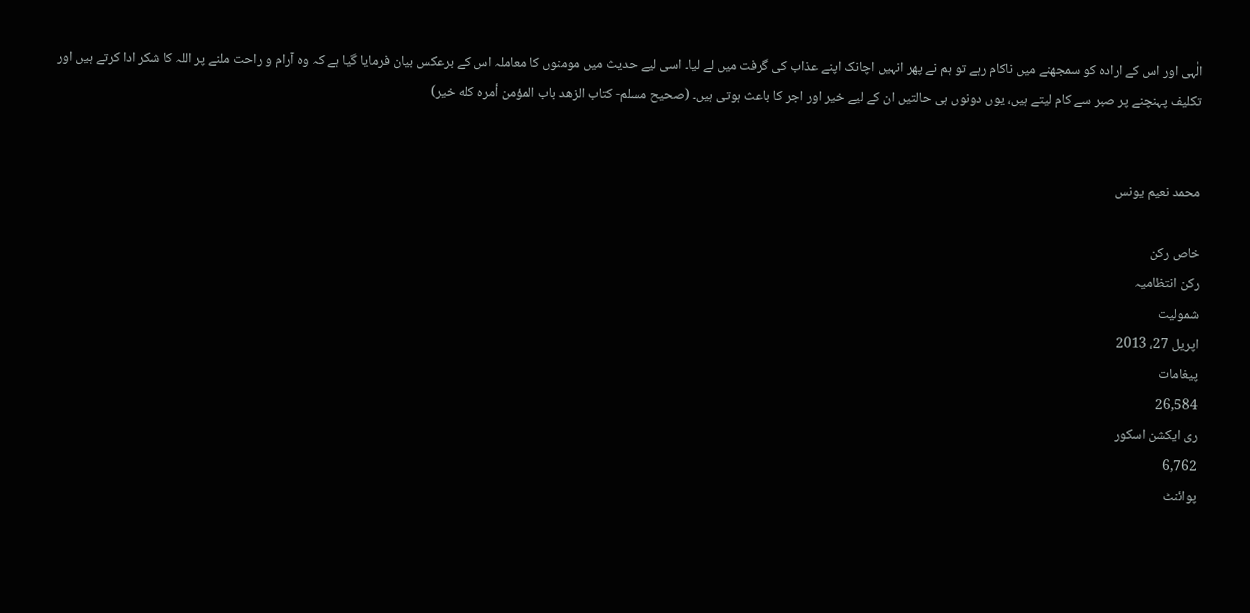الٰہی اور اس کے ارادہ کو سمجھنے میں ناکام رہے تو ہم نے پھر انہیں اچانک اپنے عذاب کی گرفت میں لے لیا۔ اسی لیے حدیث میں مومنوں کا معاملہ اس کے برعکس بیان فرمایا گیا ہے کہ وہ آرام و راحت ملنے پر اللہ کا شکر ادا کرتے ہیں اور تکلیف پہنچنے پر صبر سے کام لیتے ہیں، یوں دونوں ہی حالتیں ان کے لیے خیر اور اجر کا باعث ہوتی ہیں۔ (صحيح مسلم- كتاب الزهد باب المؤمن أمره كله خير)


محمد نعیم یونس

خاص رکن
رکن انتظامیہ
شمولیت
اپریل 27، 2013
پیغامات
26,584
ری ایکشن اسکور
6,762
پوائنٹ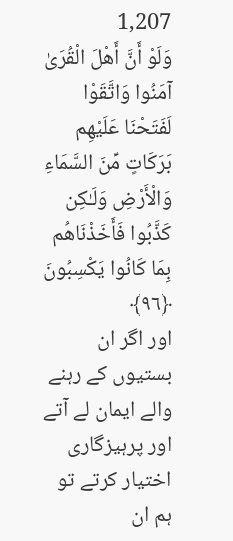1,207
وَلَوْ أَنَّ أَهْلَ الْقُرَ‌ىٰ آمَنُوا وَاتَّقَوْا لَفَتَحْنَا عَلَيْهِم بَرَ‌كَاتٍ مِّنَ السَّمَاءِ وَالْأَرْ‌ضِ وَلَـٰكِن كَذَّبُوا فَأَخَذْنَاهُم بِمَا كَانُوا يَكْسِبُونَ ﴿٩٦﴾
اور اگر ان بستیوں کے رہنے والے ایمان لے آتے اور پرہیزگاری اختیار کرتے تو ہم ان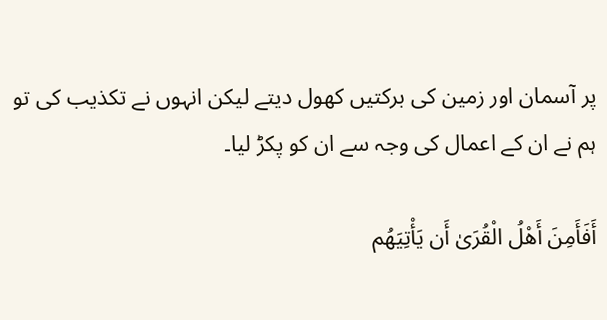پر آسمان اور زمین کی برکتیں کھول دیتے لیکن انہوں نے تکذیب کی تو ہم نے ان کے اعمال کی وجہ سے ان کو پکڑ لیا۔

أَفَأَمِنَ أَهْلُ الْقُرَ‌ىٰ أَن يَأْتِيَهُم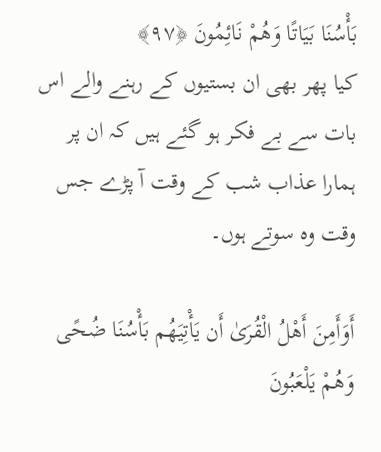بَأْسُنَا بَيَاتًا وَهُمْ نَائِمُونَ ﴿٩٧﴾
کیا پھر بھی ان بستیوں کے رہنے والے اس بات سے بے فکر ہو گئے ہیں کہ ان پر ہمارا عذاب شب کے وقت آ پڑے جس وقت وہ سوتے ہوں۔

أَوَأَمِنَ أَهْلُ الْقُرَ‌ىٰ أَن يَأْتِيَهُم بَأْسُنَا ضُحًى وَهُمْ يَلْعَبُونَ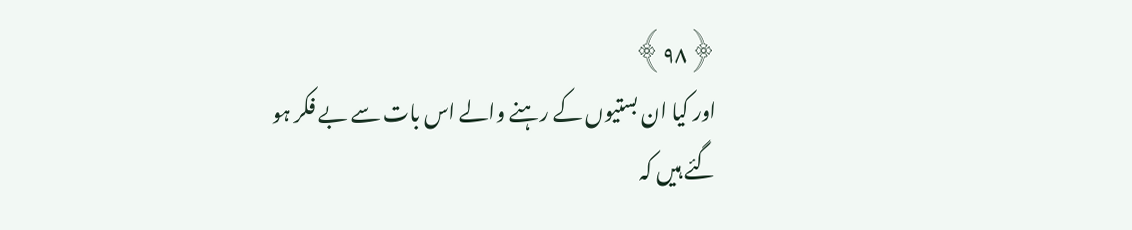﴿٩٨﴾
اور کیا ان بستیوں کے رہنے والے اس بات سے بے فکر ہو گئے ہیں کہ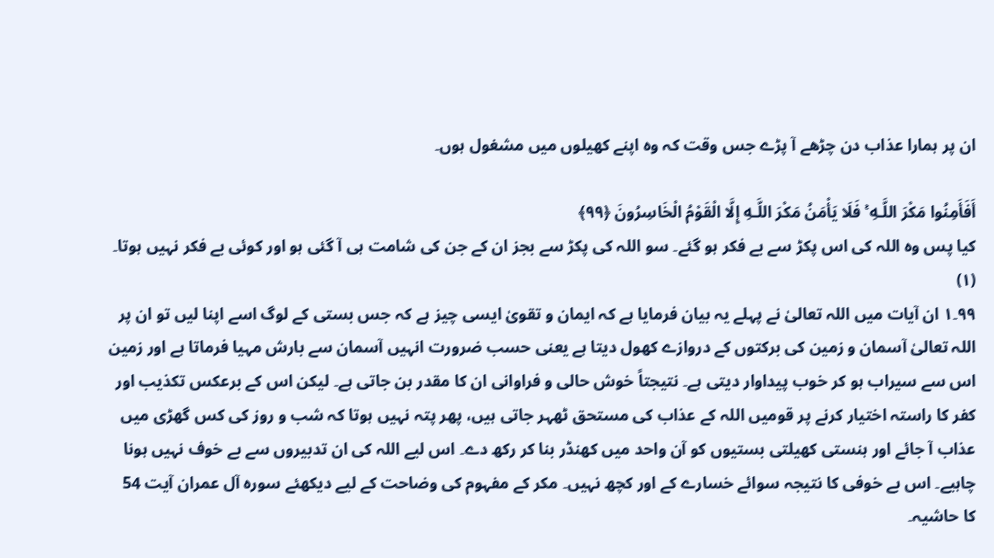ان پر ہمارا عذاب دن چڑھے آ پڑے جس وقت کہ وہ اپنے کھیلوں میں مشغول ہوں۔

أَفَأَمِنُوا مَكْرَ‌ اللَّـهِ ۚ فَلَا يَأْمَنُ مَكْرَ‌ اللَّـهِ إِلَّا الْقَوْمُ الْخَاسِرُ‌ونَ ﴿٩٩﴾
کیا پس وہ اللہ کی اس پکڑ سے بے فکر ہو گئے۔ سو اللہ کی پکڑ سے بجز ان کے جن کی شامت ہی آ گئی ہو اور کوئی بے فکر نہیں ہوتا۔ (١)
٩٩۔١ ان آیات میں اللہ تعالیٰ نے پہلے یہ بیان فرمایا ہے کہ ایمان و تقویٰ ایسی چیز ہے کہ جس بستی کے لوگ اسے اپنا لیں تو ان پر اللہ تعالیٰ آسمان و زمین کی برکتوں کے دروازے کھول دیتا ہے یعنی حسب ضرورت انہیں آسمان سے بارش مہیا فرماتا ہے اور زمین اس سے سیراب ہو کر خوب پیداوار دیتی ہے۔ نتیجتاً خوش حالی و فراوانی ان کا مقدر بن جاتی ہے۔ لیکن اس کے برعکس تکذیب اور کفر کا راستہ اختیار کرنے پر قومیں اللہ کے عذاب کی مستحق ٹھہر جاتی ہیں، پھر پتہ نہیں ہوتا کہ شب و روز کی کس گھڑی میں عذاب آ جائے اور ہنستی کھیلتی بستیوں کو آن واحد میں کھنڈر بنا کر رکھ دے۔ اس لیے اللہ کی ان تدبیروں سے بے خوف نہیں ہونا چاہیے۔ اس بے خوفی کا نتیجہ سوائے خسارے کے اور کچھ نہیں۔ مکر کے مفہوم کی وضاحت کے لیے دیکھئے سورہ آل عمران آیت 54 کا حاشیہ۔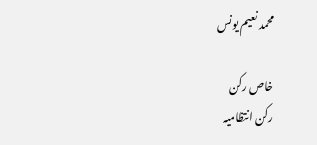محمد نعیم یونس

خاص رکن
رکن انتظامیہ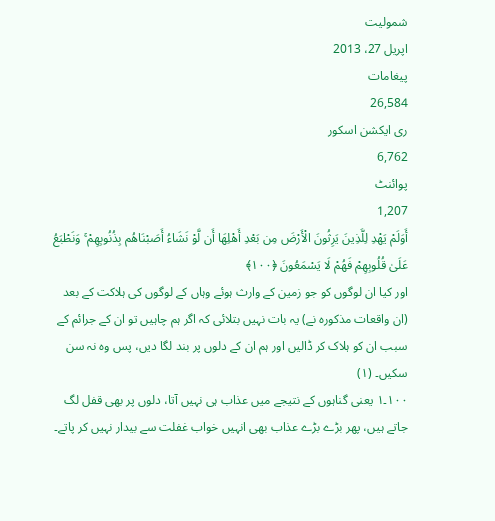شمولیت
اپریل 27، 2013
پیغامات
26,584
ری ایکشن اسکور
6,762
پوائنٹ
1,207
أَوَلَمْ يَهْدِ لِلَّذِينَ يَرِ‌ثُونَ الْأَرْ‌ضَ مِن بَعْدِ أَهْلِهَا أَن لَّوْ نَشَاءُ أَصَبْنَاهُم بِذُنُوبِهِمْ ۚ وَنَطْبَعُ عَلَىٰ قُلُوبِهِمْ فَهُمْ لَا يَسْمَعُونَ ﴿١٠٠﴾
اور کیا ان لوگوں کو جو زمین کے وارث ہوئے وہاں کے لوگوں کی ہلاکت کے بعد (ان واقعات مذکورہ نے) یہ بات نہیں بتلائی کہ اگر ہم چاہیں تو ان کے جرائم کے سبب ان کو ہلاک کر ڈالیں اور ہم ان کے دلوں پر بند لگا دیں، پس وہ نہ سن سکیں۔ (١)
١٠٠۔١ یعنی گناہوں کے نتیجے میں عذاب ہی نہیں آتا، دلوں پر بھی قفل لگ جاتے ہیں، پھر بڑے بڑے عذاب بھی انہیں خواب غفلت سے بیدار نہیں کر پاتے۔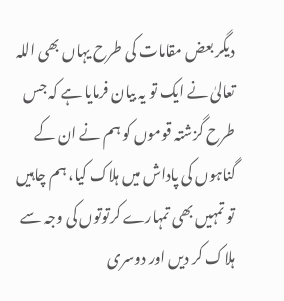دیگر بعض مقامات کی طرح یہاں بھی اللہ تعالیٰ نے ایک تو یہ بیان فرمایا ہے کہ جس طرح گزشتہ قوموں کو ہم نے ان کے گناہوں کی پاداش میں ہلاک کیا، ہم چاہیں تو تمہیں بھی تمہارے کرتوتوں کی وجہ سے ہلاک کر دیں اور دوسری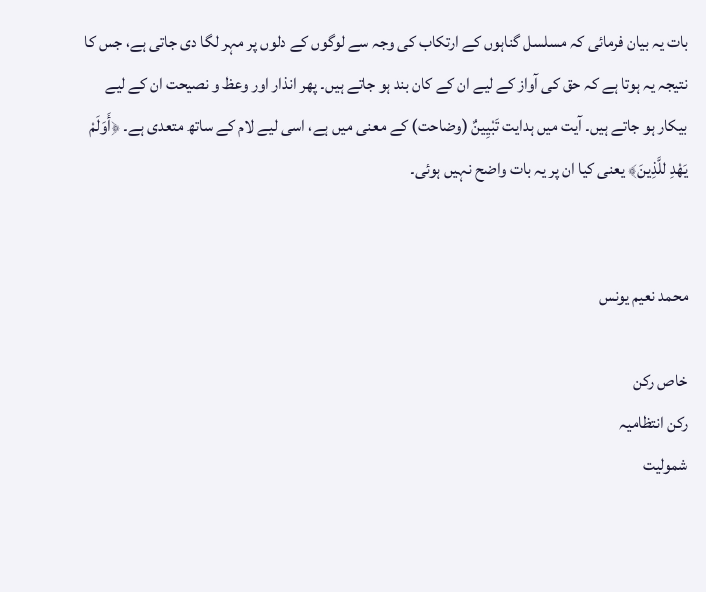بات یہ بیان فرمائی کہ مسلسل گناہوں کے ارتکاب کی وجہ سے لوگوں کے دلوں پر مہر لگا دی جاتی ہے، جس کا نتیجہ یہ ہوتا ہے کہ حق کی آواز کے لیے ان کے کان بند ہو جاتے ہیں۔ پھر انذار اور وعظ و نصیحت ان کے لیے بیکار ہو جاتے ہیں۔ آیت میں ہدایت تَبْيِينٌ (وضاحت) کے معنی میں ہے، اسی لیے لام کے ساتھ متعدی ہے۔ ﴿أَوَلَمْ يَهْدِ للَّذِينَ﴾ یعنی کیا ان پر یہ بات واضح نہیں ہوئی۔


محمد نعیم یونس

خاص رکن
رکن انتظامیہ
شمولیت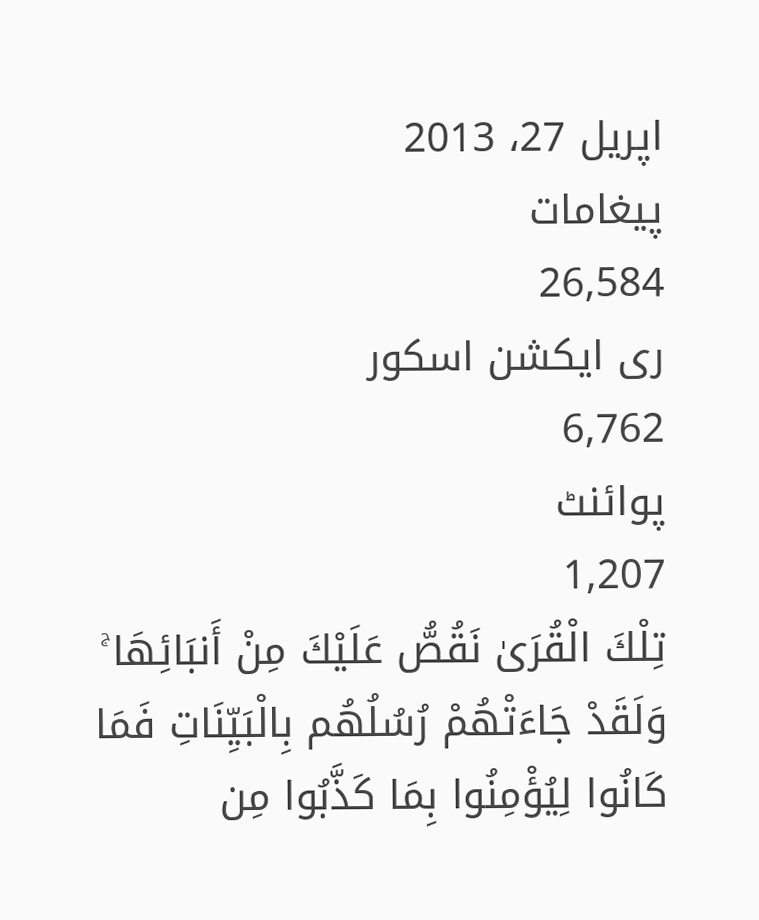اپریل 27، 2013
پیغامات
26,584
ری ایکشن اسکور
6,762
پوائنٹ
1,207
تِلْكَ الْقُرَ‌ىٰ نَقُصُّ عَلَيْكَ مِنْ أَنبَائِهَا ۚ وَلَقَدْ جَاءَتْهُمْ رُ‌سُلُهُم بِالْبَيِّنَاتِ فَمَا كَانُوا لِيُؤْمِنُوا بِمَا كَذَّبُوا مِن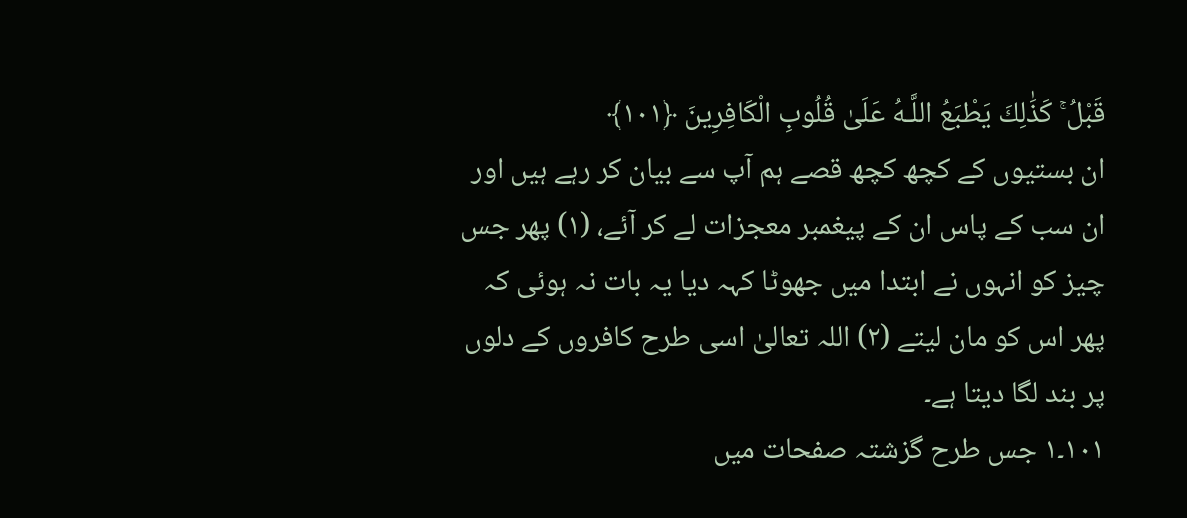قَبْلُ ۚ كَذَٰلِكَ يَطْبَعُ اللَّـهُ عَلَىٰ قُلُوبِ الْكَافِرِ‌ينَ ﴿١٠١﴾
ان بستیوں کے کچھ کچھ قصے ہم آپ سے بیان کر رہے ہیں اور ان سب کے پاس ان کے پیغمبر معجزات لے کر آئے، (١) پھر جس چیز کو انہوں نے ابتدا میں جھوٹا کہہ دیا یہ بات نہ ہوئی کہ پھر اس کو مان لیتے (٢) اللہ تعالیٰ اسی طرح کافروں کے دلوں پر بند لگا دیتا ہے۔
١٠١۔١ جس طرح گزشتہ صفحات میں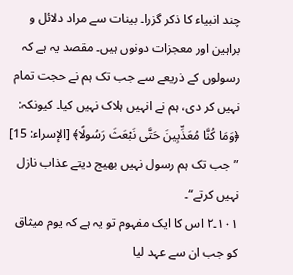چند انبیاء کا ذکر گزرا۔ بینات سے مراد دلائل و براہین اور معجزات دونوں ہیں۔ مقصد یہ ہے کہ رسولوں کے ذریعے سے جب تک ہم نے حجت تمام نہیں کر دی، ہم نے انہیں ہلاک نہیں کیا۔ کیونکہ: ﴿وَمَا كُنَّا مُعَذِّبِينَ حَتَّى نَبْعَثَ رَسُولًا﴾ [الإسراء: 15] ”جب تک ہم رسول نہیں بھیج دیتے عذاب نازل نہیں کرتے“۔
١٠١۔٢ اس کا ایک مفہوم تو یہ ہے کہ یوم میثاق کو جب ان سے عہد لیا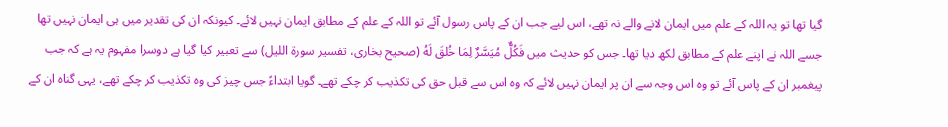گیا تھا تو یہ اللہ کے علم میں ایمان لانے والے نہ تھے، اس لیے جب ان کے پاس رسول آئے تو اللہ کے علم کے مطابق ایمان نہیں لائے۔ کیونکہ ان کی تقدیر میں ہی ایمان نہیں تھا جسے اللہ نے اپنے علم کے مطابق لکھ دیا تھا۔ جس کو حدیث میں فَكُلٌّ مُيَسَّرٌ لِمَا خُلقَ لَهُ (صحيح بخاری، تفسير سورة الليل) سے تعبیر کیا گیا ہے دوسرا مفہوم یہ ہے کہ جب پیغمبر ان کے پاس آئے تو وہ اس وجہ سے ان پر ایمان نہیں لائے کہ وہ اس سے قبل حق کی تکذیب کر چکے تھے۔ گویا ابتداءً جس چیز کی وہ تکذیب کر چکے تھے، یہی گناہ ان کے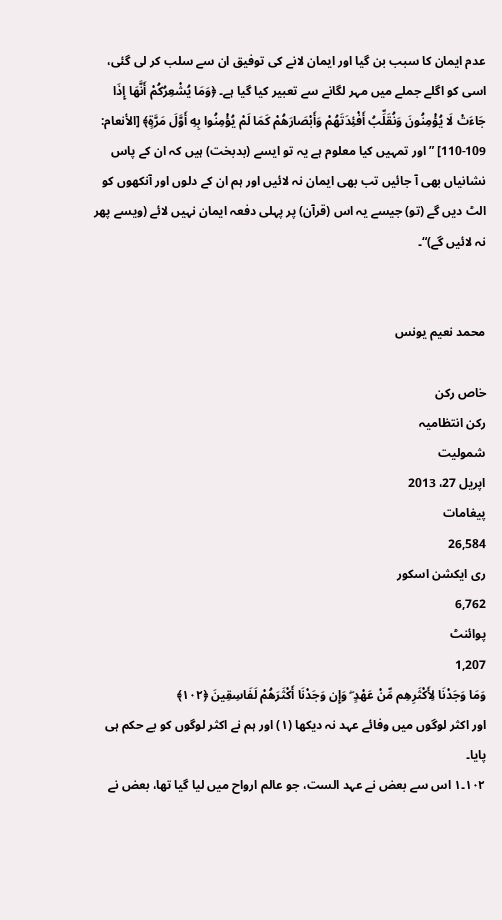عدم ایمان کا سبب بن گیا اور ایمان لانے کی توفیق ان سے سلب کر لی گئی، اسی کو اگلے جملے میں مہر لگانے سے تعبیر کیا گیا ہے۔ ﴿وَمَا يُشْعِرُكُمْ أَنَّهَا إِذَا جَاءَتْ لَا يُؤْمِنُونَ وَنُقَلِّبُ أَفْئِدَتَهُمْ وَأَبْصَارَهُمْ كَمَا لَمْ يُؤْمِنُوا بِهِ أَوَّلَ مَرَّةٍ﴾ [الأنعام: 109-110] ”اور تمہیں کیا معلوم ہے یہ تو ایسے (بدبخت) ہیں کہ ان کے پاس نشانیاں بھی آ جائیں تب بھی ایمان نہ لائیں اور ہم ان کے دلوں اور آنکھوں کو الٹ دیں گے (تو) جیسے یہ اس (قرآن) پر پہلی دفعہ ایمان نہیں لائے (ویسے پھر نہ لائیں گے)“۔


محمد نعیم یونس

خاص رکن
رکن انتظامیہ
شمولیت
اپریل 27، 2013
پیغامات
26,584
ری ایکشن اسکور
6,762
پوائنٹ
1,207
وَمَا وَجَدْنَا لِأَكْثَرِ‌هِم مِّنْ عَهْدٍ ۖ وَإِن وَجَدْنَا أَكْثَرَ‌هُمْ لَفَاسِقِينَ ﴿١٠٢﴾
اور اکثر لوگوں میں وفائے عہد نہ دیکھا (١) اور ہم نے اکثر لوگوں کو بے حکم ہی پایا۔
١٠٢۔١ اس سے بعض نے عہد الست، جو عالم ارواح میں لیا گیا تھا، بعض نے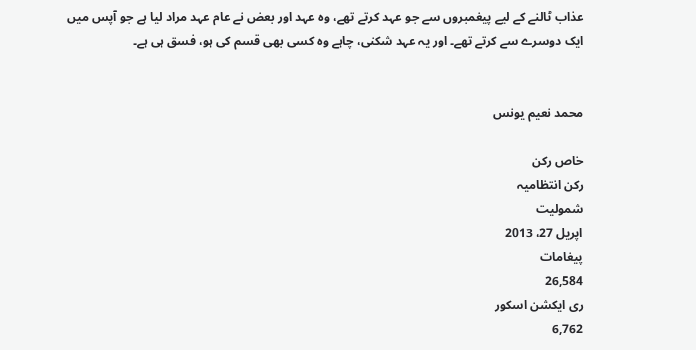عذاب ٹالنے کے لیے پیغمبروں سے جو عہد کرتے تھے، وہ عہد اور بعض نے عام عہد مراد لیا ہے جو آپس میں ایک دوسرے سے کرتے تھے۔ اور یہ عہد شکنی، چاہے وہ کسی بھی قسم کی ہو، فسق ہی ہے۔


محمد نعیم یونس

خاص رکن
رکن انتظامیہ
شمولیت
اپریل 27، 2013
پیغامات
26,584
ری ایکشن اسکور
6,762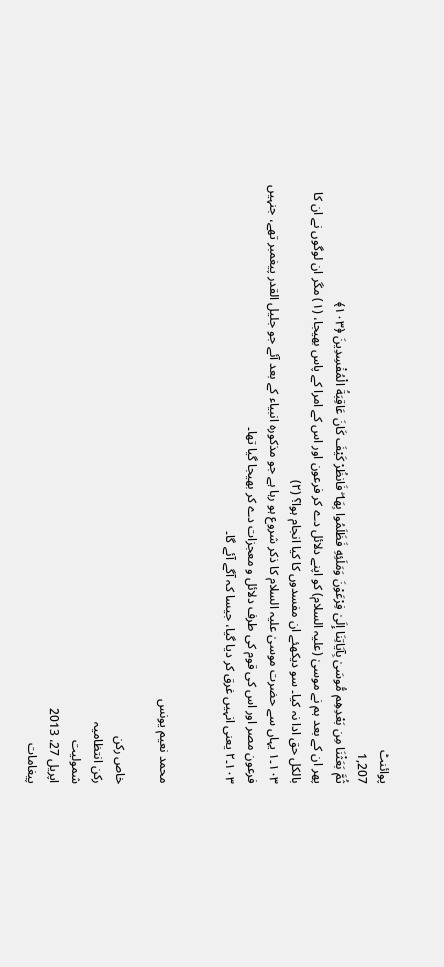پوائنٹ
1,207
ثُمَّ بَعَثْنَا مِن بَعْدِهِم مُّوسَىٰ بِآيَاتِنَا إِلَىٰ فِرْ‌عَوْنَ وَمَلَئِهِ فَظَلَمُوا بِهَا ۖ فَانظُرْ‌ كَيْفَ كَانَ عَاقِبَةُ الْمُفْسِدِينَ ﴿١٠٣﴾
پھر ان کے بعد ہم نے موسیٰ (علیہ السلام) کو اپنے دلائل دے کر فرعون اور اس کے امرا کے پاس بھیجا، (١) مگر ان لوگوں نے ان کا بالکل حق ادا نہ کیا۔ سو دیکھئے ان مفسدوں کا کیا انجام ہوا؟ (٢)
١٠٣۔١ یہاں سے حضرت موسیٰ عليہ السلام کا ذکر شروع ہو رہا ہے جو مذکورہ انبیاء کے بعد آئے جو جلیل القدر پیغمبر تھے، جنہیں فرعون مصر اور اس کی قوم کی طرف دلائل و معجزات دے کر بھیجا گیا تھا۔
١٠٣۔٢ یعنی انہیں غرق کر دیا گیا، جیسا کہ آگے آئے گا۔


محمد نعیم یونس

خاص رکن
رکن انتظامیہ
شمولیت
اپریل 27، 2013
پیغامات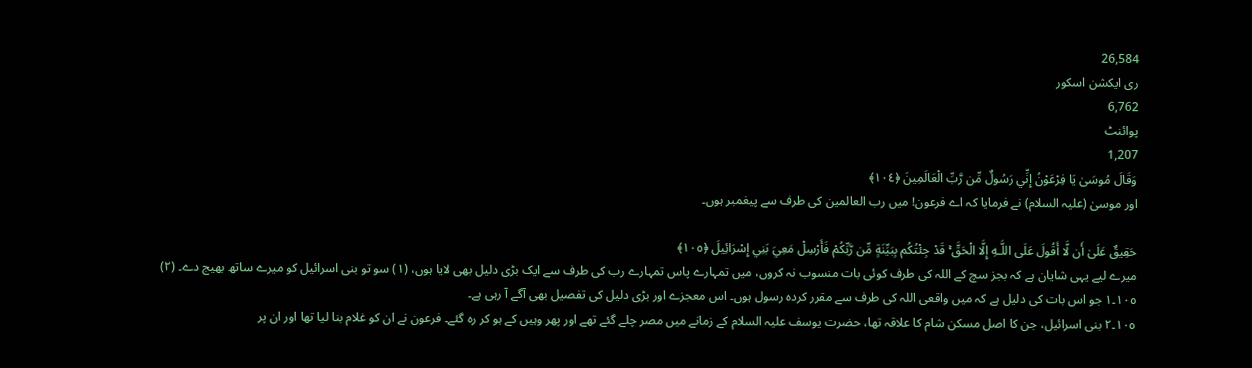26,584
ری ایکشن اسکور
6,762
پوائنٹ
1,207
وَقَالَ مُوسَىٰ يَا فِرْ‌عَوْنُ إِنِّي رَ‌سُولٌ مِّن رَّ‌بِّ الْعَالَمِينَ ﴿١٠٤﴾
اور موسیٰ (علیہ السلام) نے فرمایا کہ اے فرعون! میں رب العالمین کی طرف سے پیغمبر ہوں۔

حَقِيقٌ عَلَىٰ أَن لَّا أَقُولَ عَلَى اللَّـهِ إِلَّا الْحَقَّ ۚ قَدْ جِئْتُكُم بِبَيِّنَةٍ مِّن رَّ‌بِّكُمْ فَأَرْ‌سِلْ مَعِيَ بَنِي إِسْرَ‌ائِيلَ ﴿١٠٥﴾
میرے لیے یہی شایان ہے کہ بجز سچ کے اللہ کی طرف کوئی بات منسوب نہ کروں، میں تمہارے پاس تمہارے رب کی طرف سے ایک بڑی دلیل بھی لایا ہوں، (١) سو تو بنی اسرائیل کو میرے ساتھ بھیج دے۔ (٢)
١٠٥۔١ جو اس بات کی دلیل ہے کہ میں واقعی اللہ کی طرف سے مقرر کردہ رسول ہوں۔ اس معجزے اور بڑی دلیل کی تفصیل بھی آگے آ رہی ہے۔
١٠٥۔٢ بنی اسرائیل، جن کا اصل مسکن شام کا علاقہ تھا، حضرت یوسف عليہ السلام کے زمانے میں مصر چلے گئے تھے اور پھر وہیں کے ہو کر رہ گئے۔ فرعون نے ان کو غلام بنا لیا تھا اور ان پر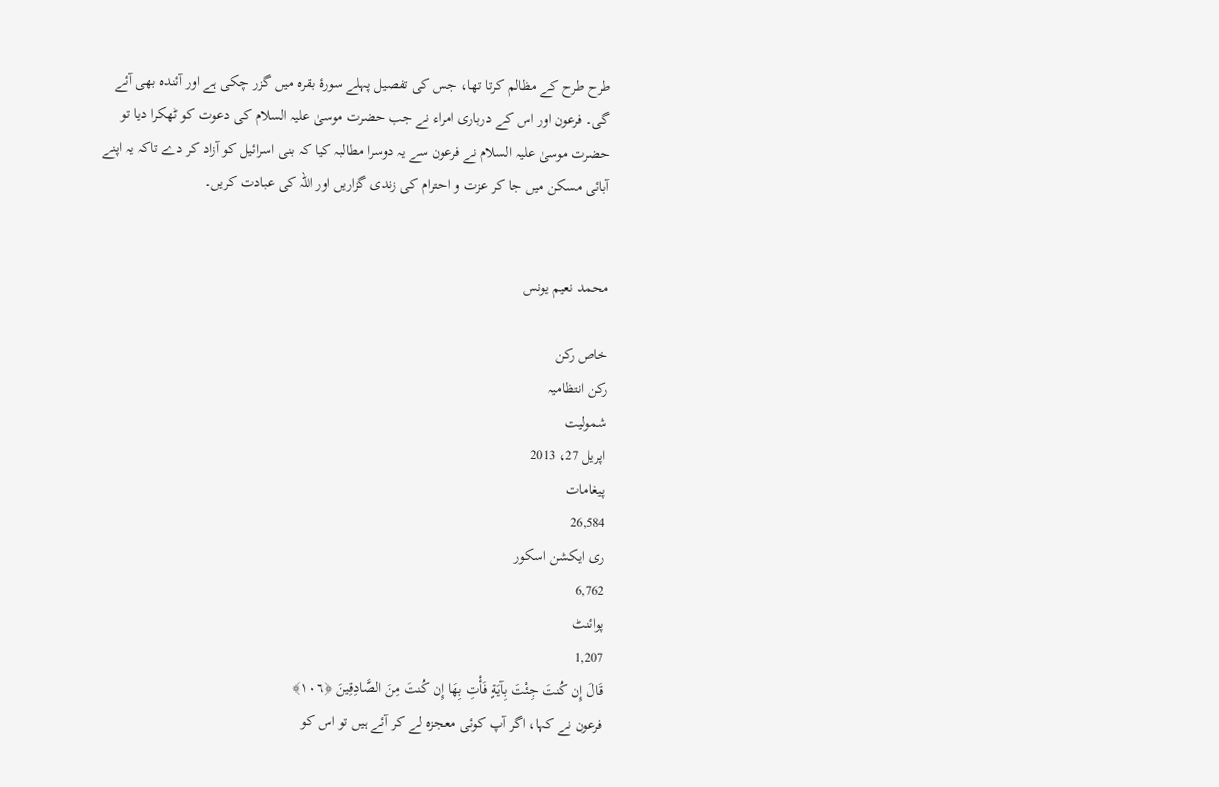طرح طرح کے مظالم کرتا تھا، جس کی تفصیل پہلے سورۂ بقرہ میں گزر چکی ہے اور آئندہ بھی آئے گی۔ فرعون اور اس کے درباری امراء نے جب حضرت موسیٰ عليہ السلام کی دعوت کو ٹھکرا دیا تو حضرت موسیٰ عليہ السلام نے فرعون سے یہ دوسرا مطالبہ کیا کہ بنی اسرائیل کو آزاد کر دے تاکہ یہ اپنے آبائی مسکن میں جا کر عزت و احترام کی زندی گزاریں اور اللہ کی عبادت کریں۔


محمد نعیم یونس

خاص رکن
رکن انتظامیہ
شمولیت
اپریل 27، 2013
پیغامات
26,584
ری ایکشن اسکور
6,762
پوائنٹ
1,207
قَالَ إِن كُنتَ جِئْتَ بِآيَةٍ فَأْتِ بِهَا إِن كُنتَ مِنَ الصَّادِقِينَ ﴿١٠٦﴾
فرعون نے کہا، اگر آپ کوئی معجزہ لے کر آئے ہیں تو اس کو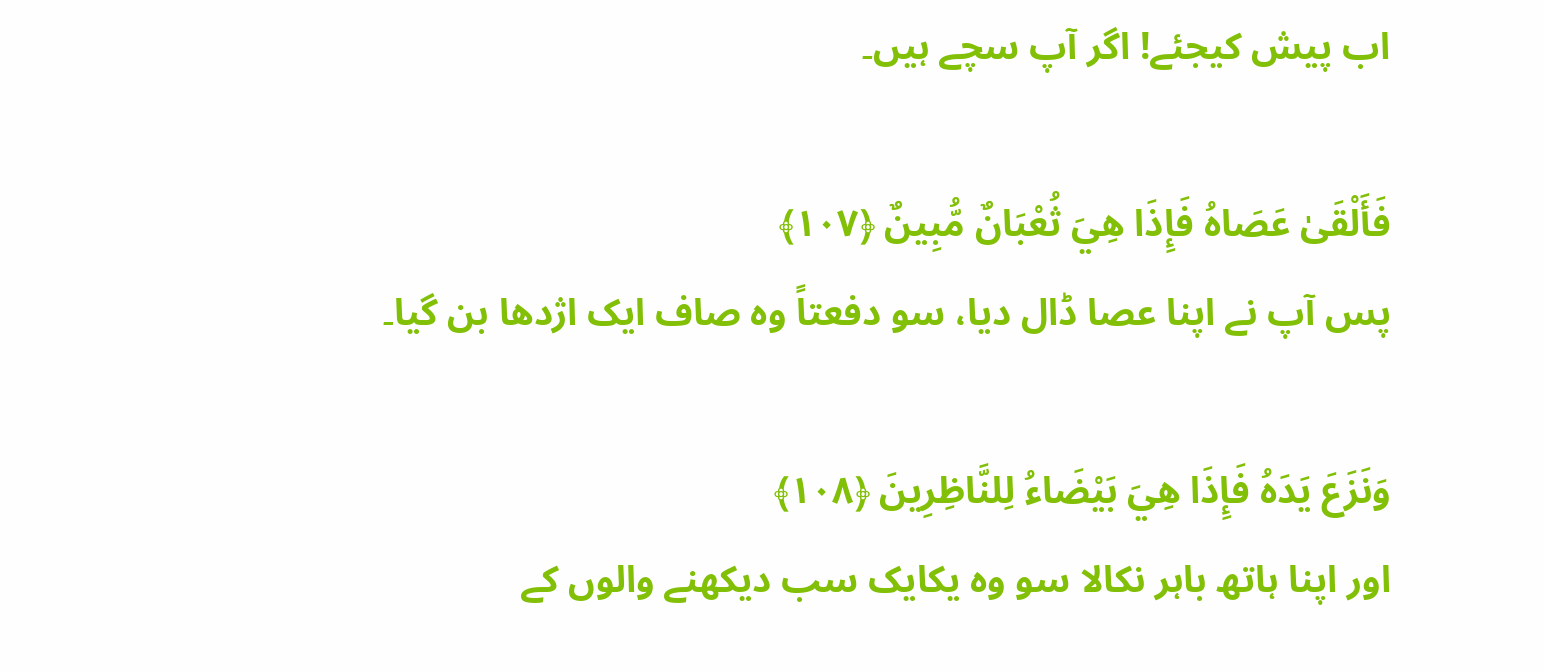اب پیش کیجئے! اگر آپ سچے ہیں۔

فَأَلْقَىٰ عَصَاهُ فَإِذَا هِيَ ثُعْبَانٌ مُّبِينٌ ﴿١٠٧﴾
پس آپ نے اپنا عصا ڈال دیا، سو دفعتاً وہ صاف ایک اژدھا بن گیا۔

وَنَزَعَ يَدَهُ فَإِذَا هِيَ بَيْضَاءُ لِلنَّاظِرِ‌ينَ ﴿١٠٨﴾
اور اپنا ہاتھ باہر نکالا سو وہ یکایک سب دیکھنے والوں کے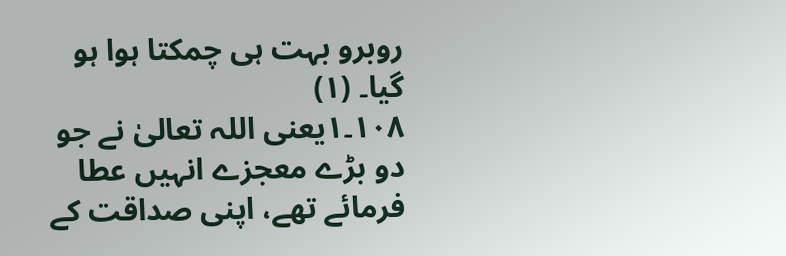روبرو بہت ہی چمکتا ہوا ہو گیا۔ (١)
١٠٨۔١یعنی اللہ تعالیٰ نے جو دو بڑے معجزے انہیں عطا فرمائے تھے، اپنی صداقت کے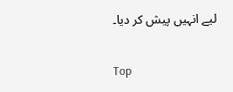لیے انہیں پیش کر دیا۔

Top